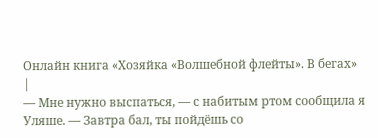Онлайн книга «Хозяйка «Волшебной флейты». В бегах»
|
— Мне нужно выспаться, — с набитым ртом сообщила я Уляше. — Завтра бал, ты пойдёшь со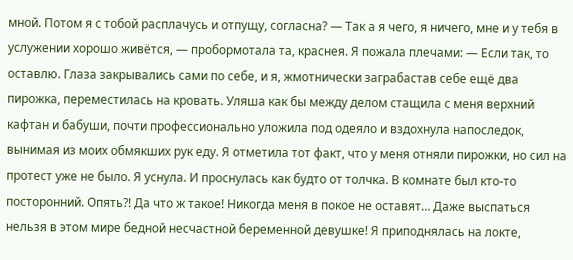мной. Потом я с тобой расплачусь и отпущу, согласна? — Так а я чего, я ничего, мне и у тебя в услужении хорошо живётся, — пробормотала та, краснея. Я пожала плечами: — Если так, то оставлю. Глаза закрывались сами по себе, и я, жмотнически заграбастав себе ещё два пирожка, переместилась на кровать. Уляша как бы между делом стащила с меня верхний кафтан и бабуши, почти профессионально уложила под одеяло и вздохнула напоследок, вынимая из моих обмякших рук еду. Я отметила тот факт, что у меня отняли пирожки, но сил на протест уже не было. Я уснула. И проснулась как будто от толчка. В комнате был кто-то посторонний. Опять⁈ Да что ж такое! Никогда меня в покое не оставят… Даже выспаться нельзя в этом мире бедной несчастной беременной девушке! Я приподнялась на локте,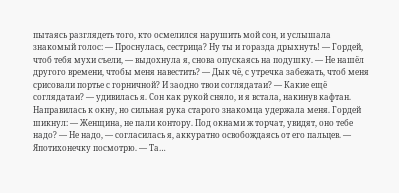пытаясь разглядеть того, кто осмелился нарушить мой сон, и услышала знакомый голос: — Проснулась, сестрица? Ну ты и горазда дрыхнуть! — Гордей, чтоб тебя мухи съели, — выдохнула я, снова опускаясь на подушку. — Не нашёл другого времени, чтобы меня навестить? — Дык чё, с утречка забежать, чтоб меня срисовали портье с горничной? И заодно твои соглядатаи? — Какие ещё соглядатаи? — удивилась я. Сон как рукой сняло, и я встала, накинув кафтан. Направилась к окну, но сильная рука старого знакомца удержала меня. Гордей шикнул: — Женщина, не пали контору. Под окнами ж торчат, увидят, оно тебе надо? — Не надо, — согласилась я, аккуратно освобождаясь от его пальцев. — Япотихонечку посмотрю. — Та…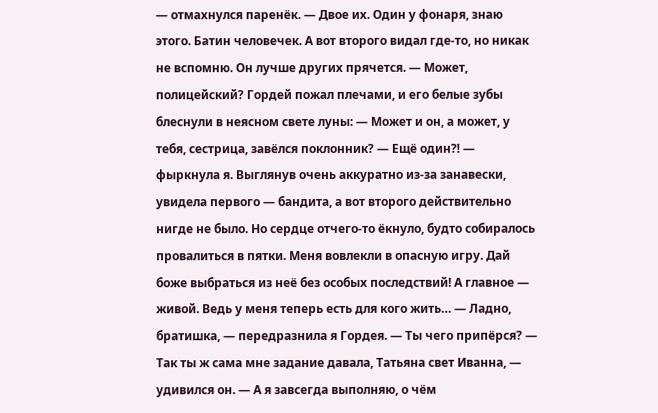— отмахнулся паренёк. — Двое их. Один у фонаря, знаю этого. Батин человечек. А вот второго видал где-то, но никак не вспомню. Он лучше других прячется. — Может, полицейский? Гордей пожал плечами, и его белые зубы блеснули в неясном свете луны: — Может и он, а может, у тебя, сестрица, завёлся поклонник? — Ещё один⁈ — фыркнула я. Выглянув очень аккуратно из-за занавески, увидела первого — бандита, а вот второго действительно нигде не было. Но сердце отчего-то ёкнуло, будто собиралось провалиться в пятки. Меня вовлекли в опасную игру. Дай боже выбраться из неё без особых последствий! А главное — живой. Ведь у меня теперь есть для кого жить… — Ладно, братишка, — передразнила я Гордея. — Ты чего припёрся? — Так ты ж сама мне задание давала, Татьяна свет Иванна, — удивился он. — А я завсегда выполняю, о чём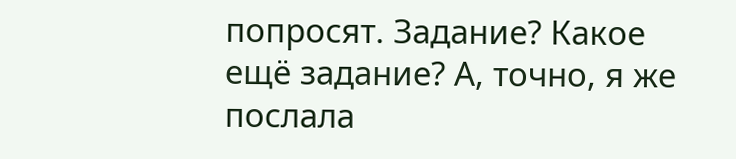попросят. Задание? Какое ещё задание? А, точно, я же послала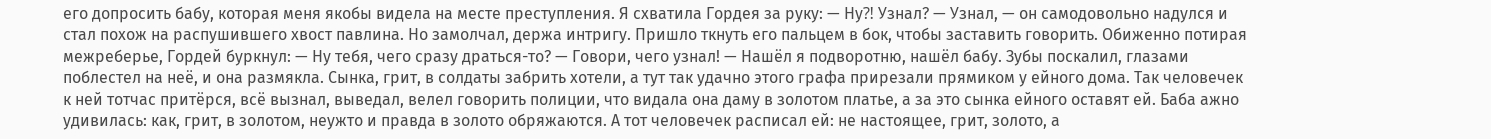его допросить бабу, которая меня якобы видела на месте преступления. Я схватила Гордея за руку: — Ну⁈ Узнал? — Узнал, — он самодовольно надулся и стал похож на распушившего хвост павлина. Но замолчал, держа интригу. Пришло ткнуть его пальцем в бок, чтобы заставить говорить. Обиженно потирая межреберье, Гордей буркнул: — Ну тебя, чего сразу драться-то? — Говори, чего узнал! — Нашёл я подворотню, нашёл бабу. Зубы поскалил, глазами поблестел на неё, и она размякла. Сынка, грит, в солдаты забрить хотели, а тут так удачно этого графа прирезали прямиком у ейного дома. Так человечек к ней тотчас притёрся, всё вызнал, выведал, велел говорить полиции, что видала она даму в золотом платье, а за это сынка ейного оставят ей. Баба ажно удивилась: как, грит, в золотом, неужто и правда в золото обряжаются. А тот человечек расписал ей: не настоящее, грит, золото, а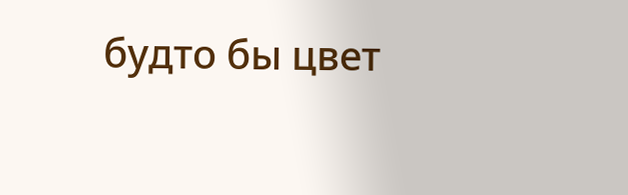будто бы цвет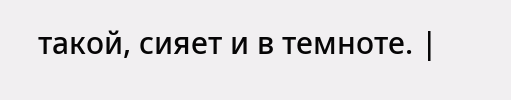такой, сияет и в темноте. |